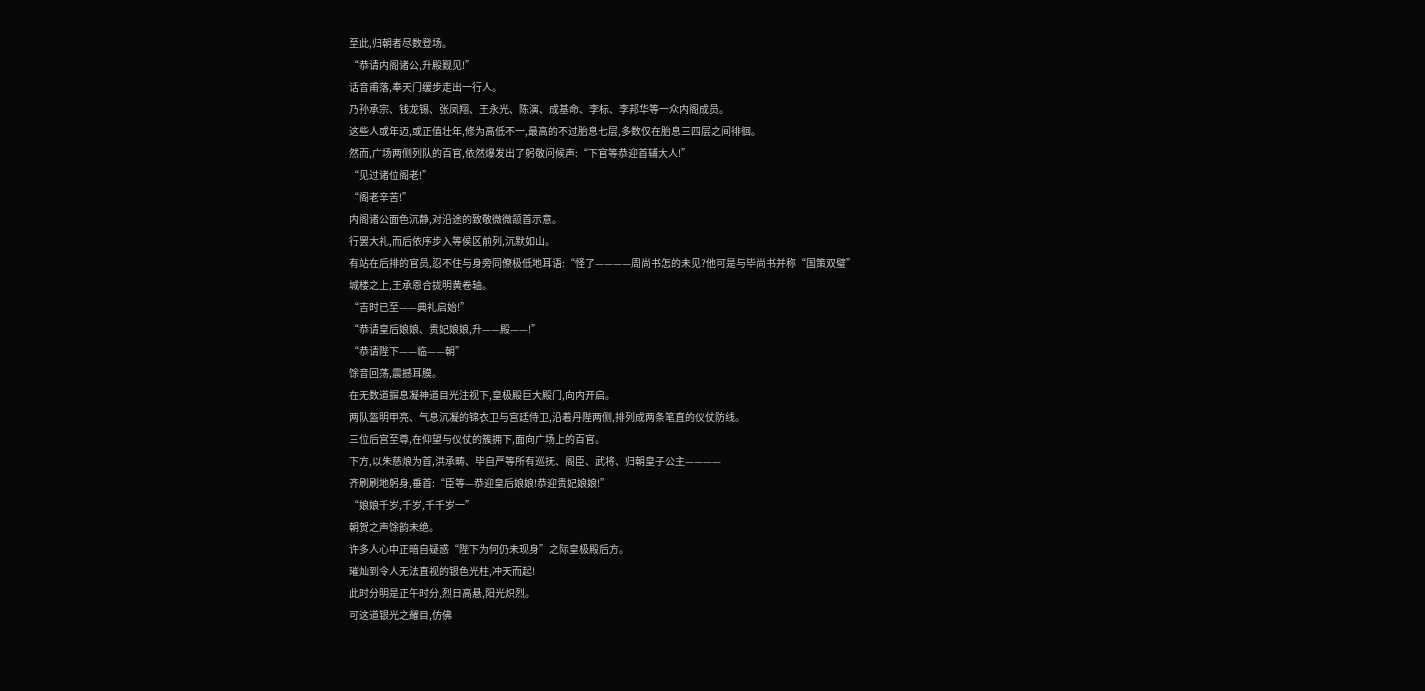至此,归朝者尽数登场。
“恭请内阁诸公,升殿觐见!”
话音甫落,奉天门缓步走出一行人。
乃孙承宗、钱龙锡、张凤翔、王永光、陈演、成基命、李标、李邦华等一众内阁成员。
这些人或年迈,或正值壮年,修为高低不一,最高的不过胎息七层,多数仅在胎息三四层之间徘徊。
然而,广场两侧列队的百官,依然爆发出了躬敬问候声:“下官等恭迎首辅大人!”
“见过诸位阁老!”
“阁老辛苦!”
内阁诸公面色沉静,对沿途的致敬微微颔首示意。
行罢大礼,而后依序步入等侯区前列,沉默如山。
有站在后排的官员,忍不住与身旁同僚极低地耳语:“怪了————周尚书怎的未见?他可是与毕尚书并称“国策双璧”
城楼之上,王承恩合拢明黄卷轴。
“吉时已至——典礼启始!”
“恭请皇后娘娘、贵妃娘娘,升——殿——!”
“恭请陛下——临——朝”
馀音回荡,震撼耳膜。
在无数道摒息凝神道目光注视下,皇极殿巨大殿门,向内开启。
两队盔明甲亮、气息沉凝的锦衣卫与宫廷侍卫,沿着丹陛两侧,排列成两条笔直的仪仗防线。
三位后宫至尊,在仰望与仪仗的簇拥下,面向广场上的百官。
下方,以朱慈烺为首,洪承畴、毕自严等所有巡抚、阁臣、武将、归朝皇子公主————
齐刷刷地躬身,垂首:“臣等—恭迎皇后娘娘!恭迎贵妃娘娘!”
“娘娘千岁,千岁,千千岁一”
朝贺之声馀韵未绝。
许多人心中正暗自疑惑“陛下为何仍未现身”之际皇极殿后方。
璀灿到令人无法直视的银色光柱,冲天而起!
此时分明是正午时分,烈日高悬,阳光炽烈。
可这道银光之耀目,仿佛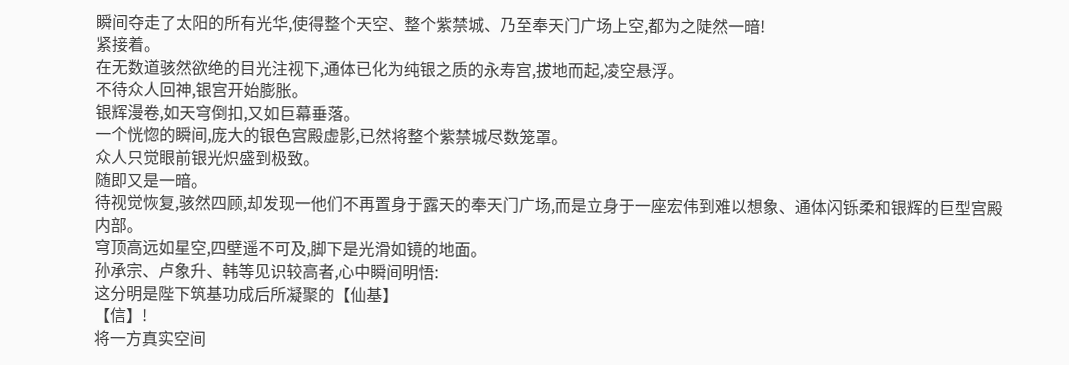瞬间夺走了太阳的所有光华,使得整个天空、整个紫禁城、乃至奉天门广场上空,都为之陡然一暗!
紧接着。
在无数道骇然欲绝的目光注视下,通体已化为纯银之质的永寿宫,拔地而起,凌空悬浮。
不待众人回神,银宫开始膨胀。
银辉漫卷,如天穹倒扣,又如巨幕垂落。
一个恍惚的瞬间,庞大的银色宫殿虚影,已然将整个紫禁城尽数笼罩。
众人只觉眼前银光炽盛到极致。
随即又是一暗。
待视觉恢复,骇然四顾,却发现一他们不再置身于露天的奉天门广场,而是立身于一座宏伟到难以想象、通体闪铄柔和银辉的巨型宫殿内部。
穹顶高远如星空,四壁遥不可及,脚下是光滑如镜的地面。
孙承宗、卢象升、韩等见识较高者,心中瞬间明悟:
这分明是陛下筑基功成后所凝聚的【仙基】
【信】!
将一方真实空间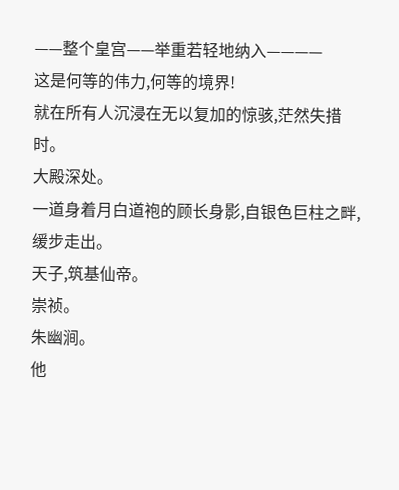——整个皇宫——举重若轻地纳入————
这是何等的伟力,何等的境界!
就在所有人沉浸在无以复加的惊骇,茫然失措时。
大殿深处。
一道身着月白道袍的顾长身影,自银色巨柱之畔,缓步走出。
天子,筑基仙帝。
崇祯。
朱幽涧。
他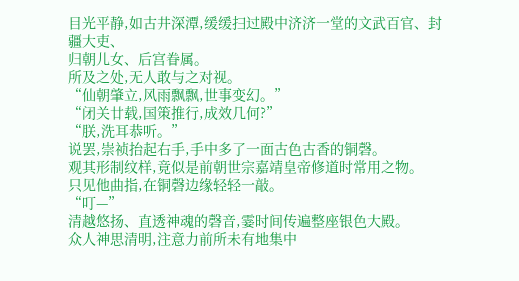目光平静,如古井深潭,缓缓扫过殿中济济一堂的文武百官、封疆大吏、
归朝儿女、后宫眷属。
所及之处,无人敢与之对视。
“仙朝肇立,风雨飘飘,世事变幻。”
“闭关廿载,国策推行,成效几何?”
“朕,洗耳恭听。”
说罢,崇祯抬起右手,手中多了一面古色古香的铜磬。
观其形制纹样,竟似是前朝世宗嘉靖皇帝修道时常用之物。
只见他曲指,在铜磬边缘轻轻一敲。
“叮—”
清越悠扬、直透神魂的磬音,霎时间传遍整座银色大殿。
众人神思清明,注意力前所未有地集中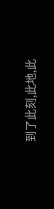到了此刻,此地,此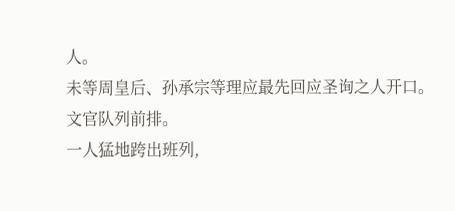人。
未等周皇后、孙承宗等理应最先回应圣询之人开口。
文官队列前排。
一人猛地跨出班列,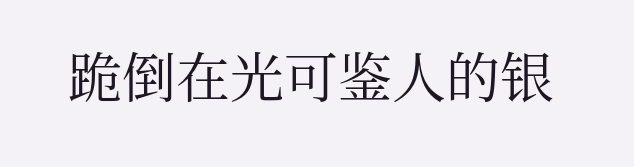跪倒在光可鉴人的银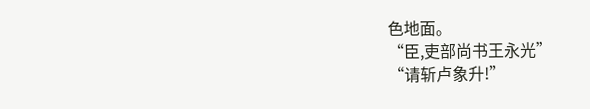色地面。
“臣,吏部尚书王永光”
“请斩卢象升!”